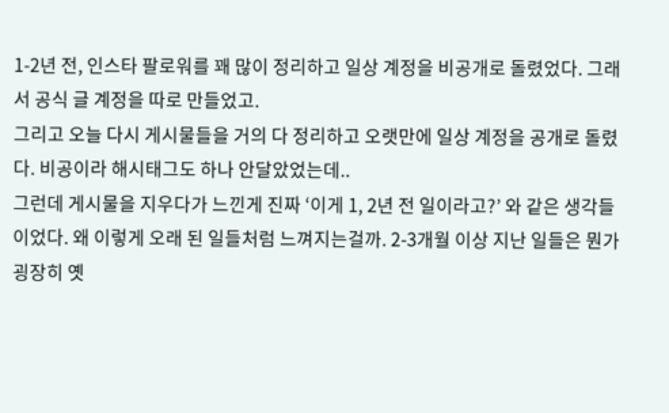1-2년 전, 인스타 팔로워를 꽤 많이 정리하고 일상 계정을 비공개로 돌렸었다. 그래서 공식 글 계정을 따로 만들었고.
그리고 오늘 다시 게시물들을 거의 다 정리하고 오랫만에 일상 계정을 공개로 돌렸다. 비공이라 해시태그도 하나 안달았었는데..
그런데 게시물을 지우다가 느낀게 진짜 ‘이게 1, 2년 전 일이라고?’ 와 같은 생각들이었다. 왜 이렇게 오래 된 일들처럼 느껴지는걸까. 2-3개월 이상 지난 일들은 뭔가 굉장히 옛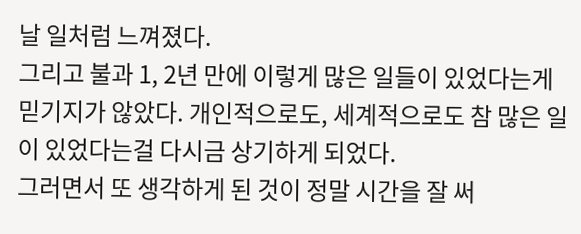날 일처럼 느껴졌다.
그리고 불과 1, 2년 만에 이렇게 많은 일들이 있었다는게 믿기지가 않았다. 개인적으로도, 세계적으로도 참 많은 일이 있었다는걸 다시금 상기하게 되었다.
그러면서 또 생각하게 된 것이 정말 시간을 잘 써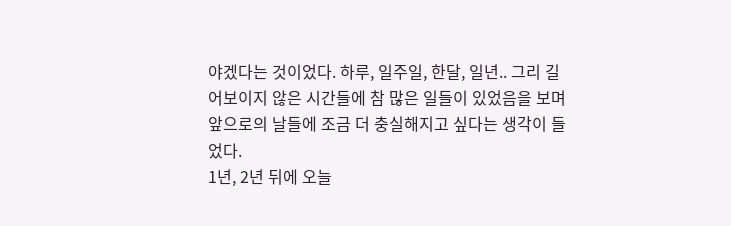야겠다는 것이었다. 하루, 일주일, 한달, 일년.. 그리 길어보이지 않은 시간들에 참 많은 일들이 있었음을 보며 앞으로의 날들에 조금 더 충실해지고 싶다는 생각이 들었다.
1년, 2년 뒤에 오늘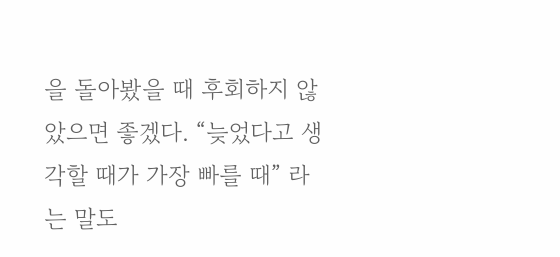을 돌아봤을 때 후회하지 않았으면 좋겠다. “늦었다고 생각할 때가 가장 빠를 때” 라는 말도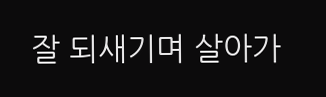잘 되새기며 살아가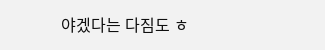야겠다는 다짐도 ㅎ